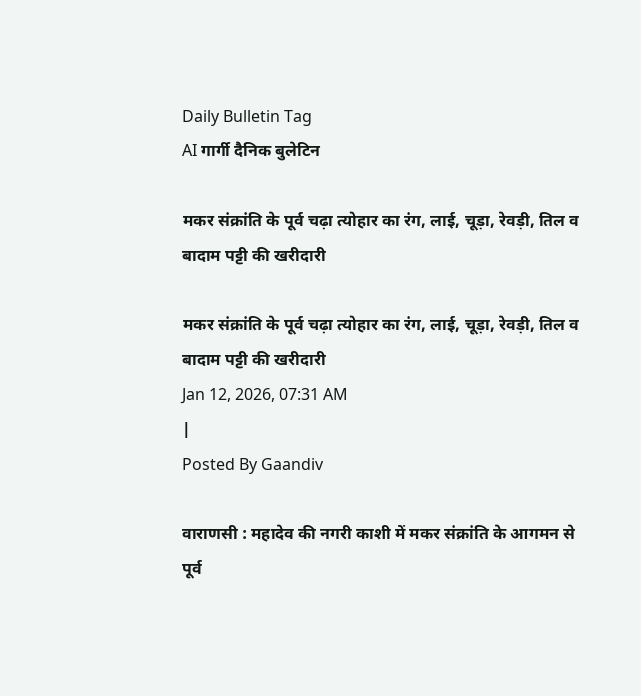Daily Bulletin Tag
AI गार्गी दैनिक बुलेटिन

मकर संक्रांति के पूर्व चढ़ा त्‍योहार का रंग, लाई, चूड़ा, रेवड़ी, तिल व बादाम पट्टी की खरीदारी

मकर संक्रांति के पूर्व चढ़ा त्‍योहार का रंग, लाई, चूड़ा, रेवड़ी, तिल व बादाम पट्टी की खरीदारी
Jan 12, 2026, 07:31 AM
|
Posted By Gaandiv

वाराणसी : महादेव की नगरी काशी में मकर संक्रांति के आगमन से पूर्व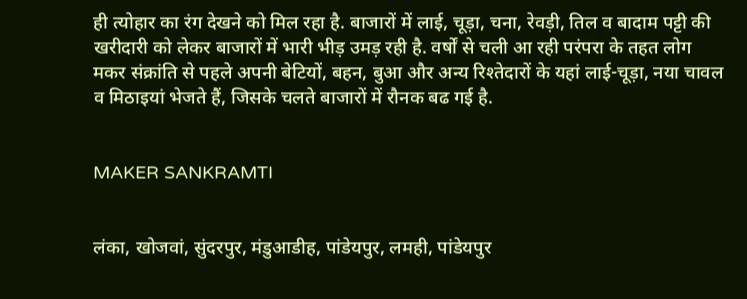ही त्योहार का रंग देखने को मिल रहा है. बाजारों में लाई, चूड़ा, चना, रेवड़ी, तिल व बादाम पट्टी की खरीदारी को लेकर बाजारों में भारी भीड़ उमड़ रही है. वर्षों से चली आ रही परंपरा के तहत लोग मकर संक्रांति से पहले अपनी बेटियों, बहन, बुआ और अन्य रिश्तेदारों के यहां लाई-चूड़ा, नया चावल व मिठाइयां भेजते हैं, जिसके चलते बाजारों में रौनक बढ गई है.


MAKER SANKRAMTI


लंका, खोजवां, सुंदरपुर, मंडुआडीह, पांडेयपुर, लमही, पांडेयपुर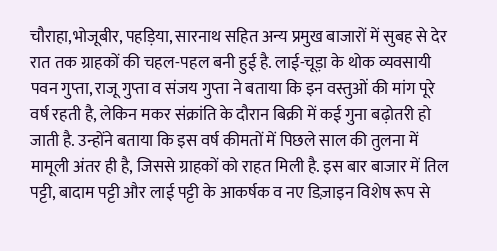चौराहा,भोजूबीर, पहड़िया, सारनाथ सहित अन्य प्रमुख बाजारों में सुबह से देर रात तक ग्राहकों की चहल-पहल बनी हुई है. लाई-चूड़ा के थोक व्यवसायी पवन गुप्ता, राजू गुप्ता व संजय गुप्ता ने बताया कि इन वस्तुओं की मांग पूरे वर्ष रहती है, लेकिन मकर संक्रांति के दौरान बिक्री में कई गुना बढ़ोतरी हो जाती है. उन्होंने बताया कि इस वर्ष कीमतों में पिछले साल की तुलना में मामूली अंतर ही है, जिससे ग्राहकों को राहत मिली है. इस बार बाजार में तिल पट्टी, बादाम पट्टी और लाई पट्टी के आकर्षक व नए डिज़ाइन विशेष रूप से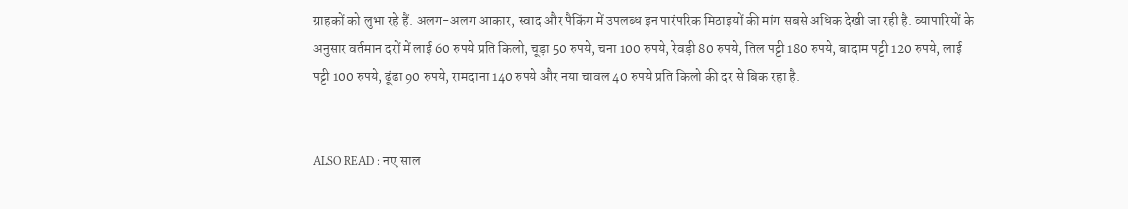ग्राहकों को लुभा रहे हैं. अलग-अलग आकार, स्वाद और पैकिंग में उपलब्ध इन पारंपरिक मिठाइयों की मांग सबसे अधिक देखी जा रही है. व्यापारियों के अनुसार वर्तमान दरों में लाई 60 रुपये प्रति किलो, चूड़ा 50 रुपये, चना 100 रुपये, रेवड़ी 80 रुपये, तिल पट्टी 180 रुपये, बादाम पट्टी 120 रुपये, लाई पट्टी 100 रुपये, ढूंढा 90 रुपये, रामदाना 140 रुपये और नया चावल 40 रुपये प्रति किलो की दर से बिक रहा है.


ALSO READ : नए साल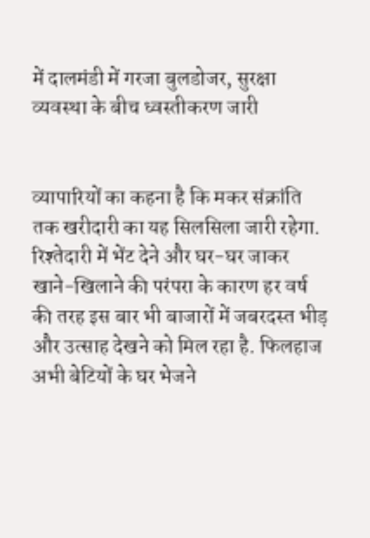में दालमंडी में गरजा बुलडोजर, सुरक्षा व्‍यवस्‍था के बीच ध्‍वस्‍तीकरण जारी


व्यापारियों का कहना है कि मकर संक्रांति तक खरीदारी का यह सिलसिला जारी रहेगा. रिश्तेदारी में भेंट देने और घर-घर जाकर खाने-खिलाने की परंपरा के कारण हर वर्ष की तरह इस बार भी बाजारों में जबरदस्त भीड़ और उत्साह देखने को मिल रहा है. फ‍िलहाज अभी बेट‍ियों के घर भेजने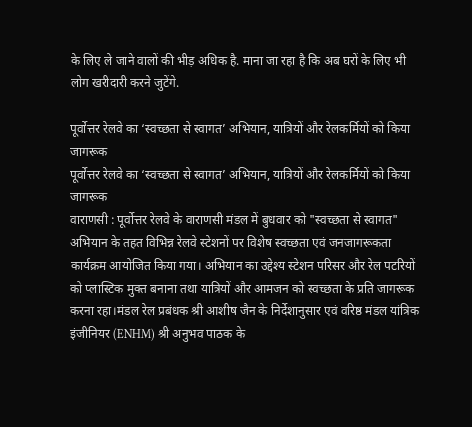के लि‍ए ले जाने वालों की भीड़ अध‍िक है. माना जा रहा है क‍ि अब घरों के ल‍िए भी लोग खरीदारी करने जुटेंगे.

पूर्वोत्तर रेलवे का ‘स्वच्छता से स्वागत’ अभियान, यात्रियों और रेलकर्मियों को किया जागरूक
पूर्वोत्तर रेलवे का ‘स्वच्छता से स्वागत’ अभियान, यात्रियों और रेलकर्मियों को किया जागरूक
वाराणसी : पूर्वोत्तर रेलवे के वाराणसी मंडल में बुधवार को "स्वच्छता से स्वागत" अभियान के तहत विभिन्न रेलवे स्टेशनों पर विशेष स्वच्छता एवं जनजागरूकता कार्यक्रम आयोजित किया गया। अभियान का उद्देश्य स्टेशन परिसर और रेल पटरियों को प्लास्टिक मुक्त बनाना तथा यात्रियों और आमजन को स्वच्छता के प्रति जागरूक करना रहा।मंडल रेल प्रबंधक श्री आशीष जैन के निर्देशानुसार एवं वरिष्ठ मंडल यांत्रिक इंजीनियर (ENHM) श्री अनुभव पाठक के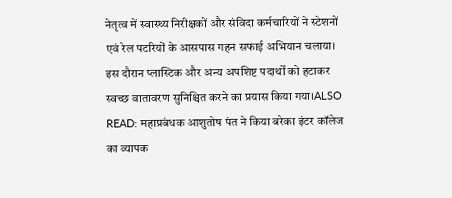नेतृत्व में स्वास्थ्य निरीक्षकों और संविदा कर्मचारियों ने स्टेशनों एवं रेल पटरियों के आसपास गहन सफाई अभियान चलाया। इस दौरान प्लास्टिक और अन्य अपशिष्ट पदार्थों को हटाकर स्वच्छ वातावरण सुनिश्चित करने का प्रयास किया गया।ALSO READ: महाप्रबंधक आशुतोष पंत ने किया बरेका इंटर कॉलेज का व्यापक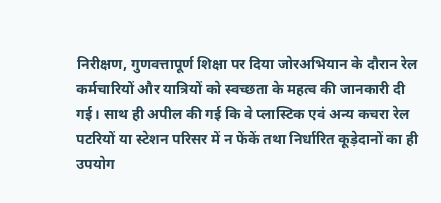निरीक्षण, गुणवत्तापूर्ण शिक्षा पर दिया जोरअभियान के दौरान रेल कर्मचारियों और यात्रियों को स्वच्छता के महत्व की जानकारी दी गई। साथ ही अपील की गई कि वे प्लास्टिक एवं अन्य कचरा रेल पटरियों या स्टेशन परिसर में न फेंकें तथा निर्धारित कूड़ेदानों का ही उपयोग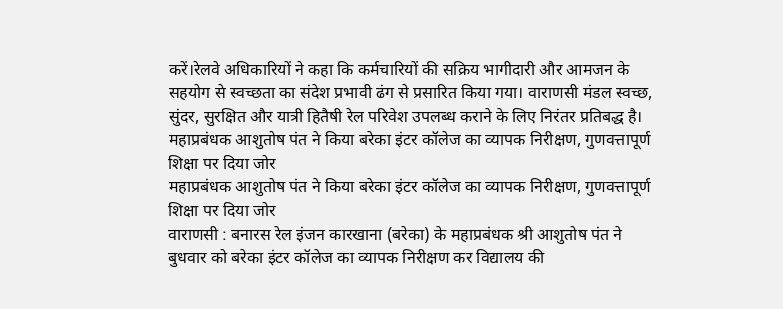करें।रेलवे अधिकारियों ने कहा कि कर्मचारियों की सक्रिय भागीदारी और आमजन के सहयोग से स्वच्छता का संदेश प्रभावी ढंग से प्रसारित किया गया। वाराणसी मंडल स्वच्छ, सुंदर, सुरक्षित और यात्री हितैषी रेल परिवेश उपलब्ध कराने के लिए निरंतर प्रतिबद्ध है।
महाप्रबंधक आशुतोष पंत ने किया बरेका इंटर कॉलेज का व्यापक निरीक्षण, गुणवत्तापूर्ण शिक्षा पर दिया जोर
महाप्रबंधक आशुतोष पंत ने किया बरेका इंटर कॉलेज का व्यापक निरीक्षण, गुणवत्तापूर्ण शिक्षा पर दिया जोर
वाराणसी : बनारस रेल इंजन कारखाना (बरेका) के महाप्रबंधक श्री आशुतोष पंत ने बुधवार को बरेका इंटर कॉलेज का व्यापक निरीक्षण कर विद्यालय की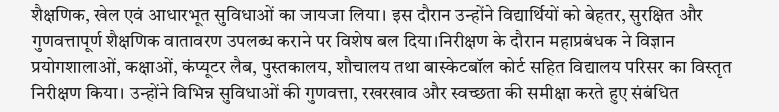शैक्षणिक, खेल एवं आधारभूत सुविधाओं का जायजा लिया। इस दौरान उन्होंने विद्यार्थियों को बेहतर, सुरक्षित और गुणवत्तापूर्ण शैक्षणिक वातावरण उपलब्ध कराने पर विशेष बल दिया।निरीक्षण के दौरान महाप्रबंधक ने विज्ञान प्रयोगशालाओं, कक्षाओं, कंप्यूटर लैब, पुस्तकालय, शौचालय तथा बास्केटबॉल कोर्ट सहित विद्यालय परिसर का विस्तृत निरीक्षण किया। उन्होंने विभिन्न सुविधाओं की गुणवत्ता, रखरखाव और स्वच्छता की समीक्षा करते हुए संबंधित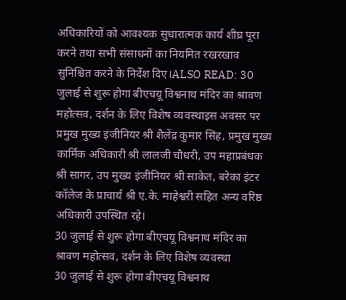अधिकारियों को आवश्यक सुधारात्मक कार्य शीघ्र पूरा करने तथा सभी संसाधनों का नियमित रखरखाव सुनिश्चित करने के निर्देश दिए।ALSO READ: 30 जुलाई से शुरू होगा बीएचयू विश्वनाथ मंदिर का श्रावण महोत्सव, दर्शन के लिए विशेष व्यवस्थाइस अवसर पर प्रमुख मुख्य इंजीनियर श्री शैलेंद्र कुमार सिंह, प्रमुख मुख्य कार्मिक अधिकारी श्री लालजी चौधरी, उप महाप्रबंधक श्री सागर, उप मुख्य इंजीनियर श्री साकेत, बरेका इंटर कॉलेज के प्राचार्य श्री ए.के. माहेश्वरी सहित अन्य वरिष्ठ अधिकारी उपस्थित रहे।
30 जुलाई से शुरू होगा बीएचयू विश्वनाथ मंदिर का श्रावण महोत्सव, दर्शन के लिए विशेष व्यवस्था
30 जुलाई से शुरू होगा बीएचयू विश्वनाथ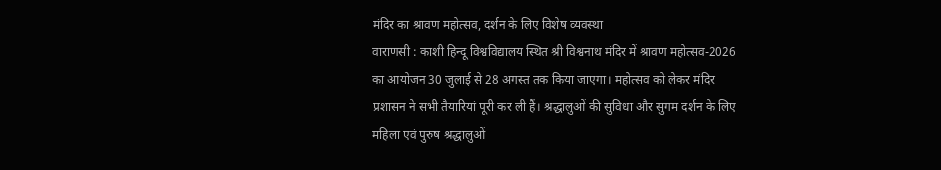मंदिर का श्रावण महोत्सव, दर्शन के लिए विशेष व्यवस्था
वाराणसी : काशी हिन्दू विश्वविद्यालय स्थित श्री विश्वनाथ मंदिर में श्रावण महोत्सव-2026 का आयोजन 30 जुलाई से 28 अगस्त तक किया जाएगा। महोत्सव को लेकर मंदिर प्रशासन ने सभी तैयारियां पूरी कर ली हैं। श्रद्धालुओं की सुविधा और सुगम दर्शन के लिए महिला एवं पुरुष श्रद्धालुओं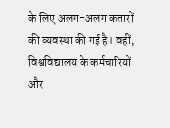के लिए अलग-अलग कतारों की व्यवस्था की गई है। वहीं, विश्वविद्यालय के कर्मचारियों और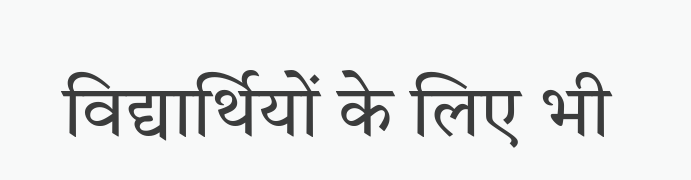विद्यार्थियों के लिए भी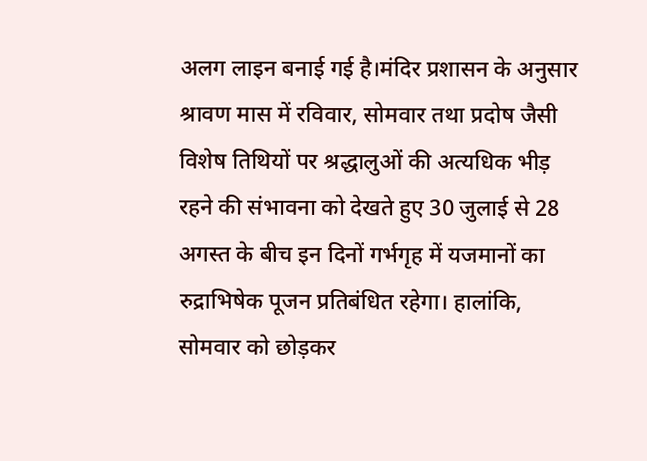अलग लाइन बनाई गई है।मंदिर प्रशासन के अनुसार श्रावण मास में रविवार, सोमवार तथा प्रदोष जैसी विशेष तिथियों पर श्रद्धालुओं की अत्यधिक भीड़ रहने की संभावना को देखते हुए 30 जुलाई से 28 अगस्त के बीच इन दिनों गर्भगृह में यजमानों का रुद्राभिषेक पूजन प्रतिबंधित रहेगा। हालांकि, सोमवार को छोड़कर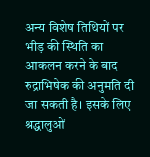अन्य विशेष तिथियों पर भीड़ की स्थिति का आकलन करने के बाद रुद्राभिषेक की अनुमति दी जा सकती है। इसके लिए श्रद्धालुओं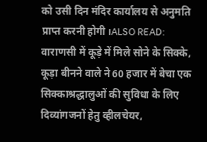को उसी दिन मंदिर कार्यालय से अनुमति प्राप्त करनी होगी।ALSO READ: वाराणसी में कूड़े में मिले सोने के सिक्के, कूड़ा बीनने वाले ने 60 हजार में बेचा एक सिक्काश्रद्धालुओं की सुविधा के लिए दिव्यांगजनों हेतु व्हीलचेयर,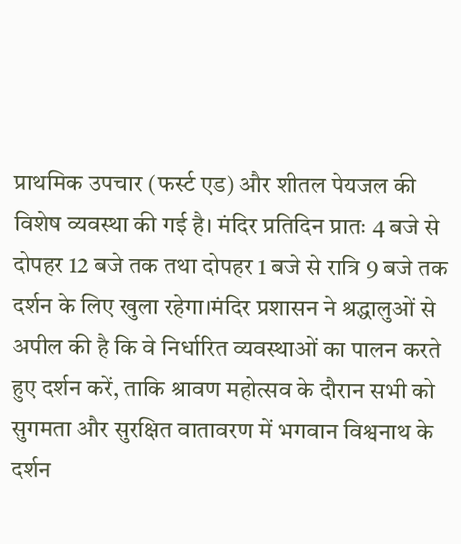प्राथमिक उपचार (फर्स्ट एड) और शीतल पेयजल की विशेष व्यवस्था की गई है। मंदिर प्रतिदिन प्रातः 4 बजे से दोपहर 12 बजे तक तथा दोपहर 1 बजे से रात्रि 9 बजे तक दर्शन के लिए खुला रहेगा।मंदिर प्रशासन ने श्रद्धालुओं से अपील की है कि वे निर्धारित व्यवस्थाओं का पालन करते हुए दर्शन करें, ताकि श्रावण महोत्सव के दौरान सभी को सुगमता और सुरक्षित वातावरण में भगवान विश्वनाथ के दर्शन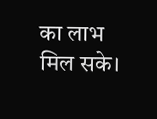का लाभ मिल सके।